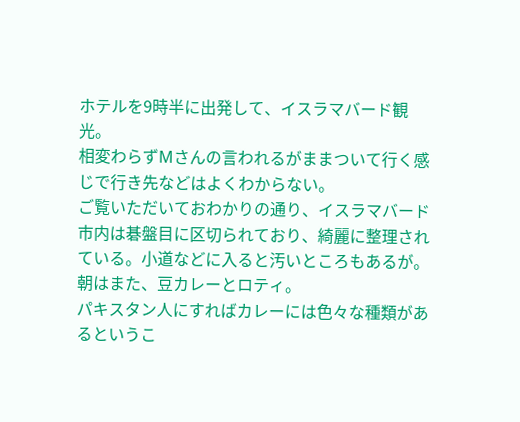ホテルを9時半に出発して、イスラマバード観光。
相変わらずMさんの言われるがままついて行く感じで行き先などはよくわからない。
ご覧いただいておわかりの通り、イスラマバード市内は碁盤目に区切られており、綺麗に整理されている。小道などに入ると汚いところもあるが。
朝はまた、豆カレーとロティ。
パキスタン人にすればカレーには色々な種類があるというこ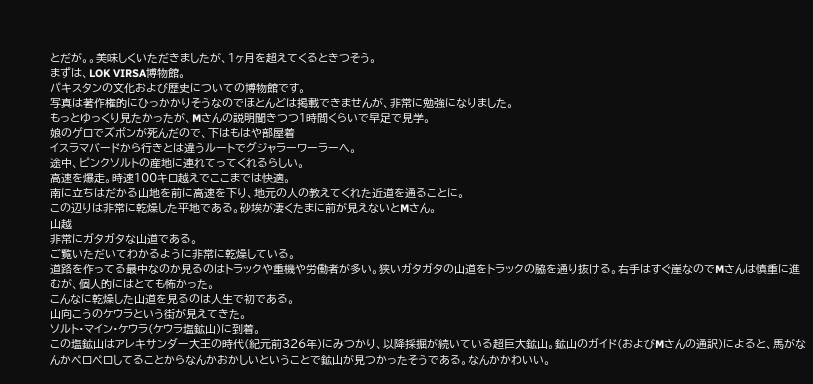とだが。。美味しくいただきましたが、1ヶ月を超えてくるときつそう。
まずは、LOK VIRSA博物館。
パキスタンの文化および歴史についての博物館です。
写真は著作権的にひっかかりそうなのでほとんどは掲載できませんが、非常に勉強になりました。
もっとゆっくり見たかったが、Mさんの説明聞きつつ1時間くらいで早足で見学。
娘のゲロでズボンが死んだので、下はもはや部屋着
イスラマバードから行きとは違うルートでグジャラーワーラーへ。
途中、ピンクソルトの産地に連れてってくれるらしい。
高速を爆走。時速100キロ越えでここまでは快適。
南に立ちはだかる山地を前に高速を下り、地元の人の教えてくれた近道を通ることに。
この辺りは非常に乾燥した平地である。砂埃が凄くたまに前が見えないとMさん。
山越
非常にガタガタな山道である。
ご覧いただいてわかるように非常に乾燥している。
道路を作ってる最中なのか見るのはトラックや重機や労働者が多い。狭いガタガタの山道をトラックの脇を通り抜ける。右手はすぐ崖なのでMさんは慎重に進むが、個人的にはとても怖かった。
こんなに乾燥した山道を見るのは人生で初である。
山向こうのケウラという街が見えてきた。
ソルト•マイン•ケウラ(ケウラ塩鉱山)に到着。
この塩鉱山はアレキサンダー大王の時代(紀元前326年)にみつかり、以降採掘が続いている超巨大鉱山。鉱山のガイド(およびMさんの通訳)によると、馬がなんかペロペロしてることからなんかおかしいということで鉱山が見つかったそうである。なんかかわいい。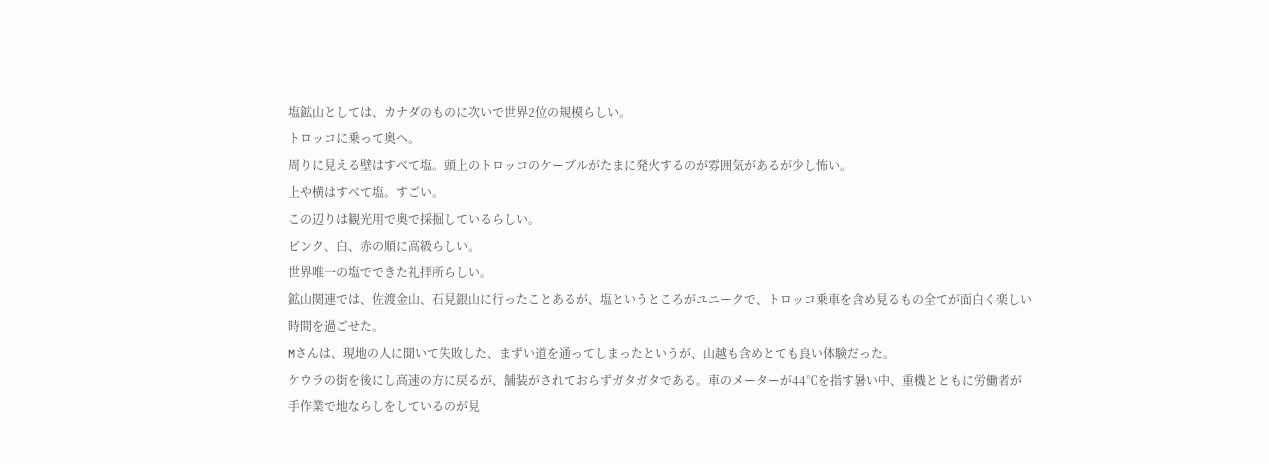塩鉱山としては、カナダのものに次いで世界2位の規模らしい。
トロッコに乗って奥へ。
周りに見える壁はすべて塩。頭上のトロッコのケーブルがたまに発火するのが雰囲気があるが少し怖い。
上や横はすべて塩。すごい。
この辺りは観光用で奥で採掘しているらしい。
ピンク、白、赤の順に高級らしい。
世界唯一の塩でできた礼拝所らしい。
鉱山関連では、佐渡金山、石見銀山に行ったことあるが、塩というところがユニークで、トロッコ乗車を含め見るもの全てが面白く楽しい時間を過ごせた。
Mさんは、現地の人に聞いて失敗した、まずい道を通ってしまったというが、山越も含めとても良い体験だった。
ケウラの街を後にし高速の方に戻るが、舗装がされておらずガタガタである。車のメーターが44℃を指す暑い中、重機とともに労働者が手作業で地ならしをしているのが見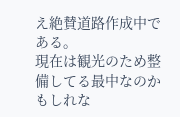え絶賛道路作成中である。
現在は観光のため整備してる最中なのかもしれな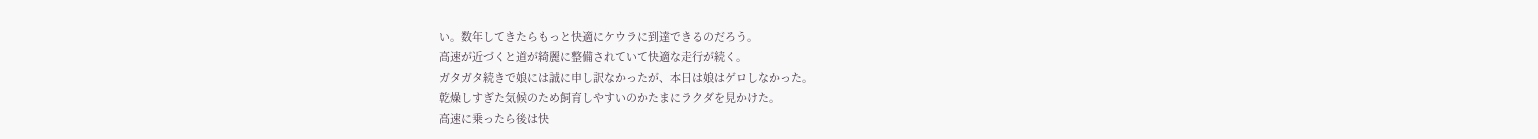い。数年してきたらもっと快適にケウラに到達できるのだろう。
高速が近づくと道が綺麗に整備されていて快適な走行が続く。
ガタガタ続きで娘には誠に申し訳なかったが、本日は娘はゲロしなかった。
乾燥しすぎた気候のため飼育しやすいのかたまにラクダを見かけた。
高速に乗ったら後は快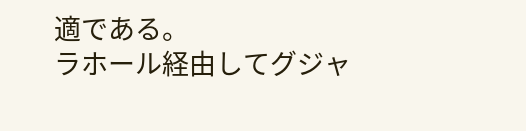適である。
ラホール経由してグジャ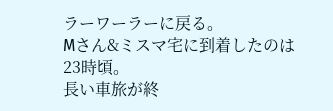ラーワーラーに戻る。
Mさん&ミスマ宅に到着したのは23時頃。
長い車旅が終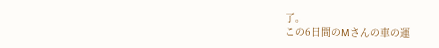了。
この6日間のMさんの車の運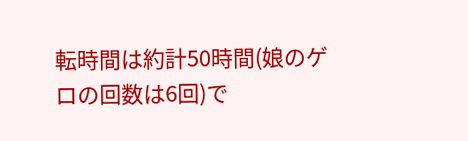転時間は約計50時間(娘のゲロの回数は6回)で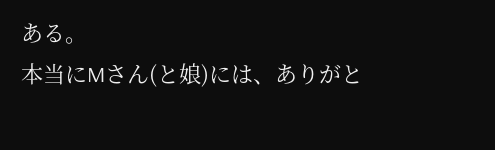ある。
本当にMさん(と娘)には、ありがと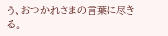う、おつかれさまの言葉に尽きる。